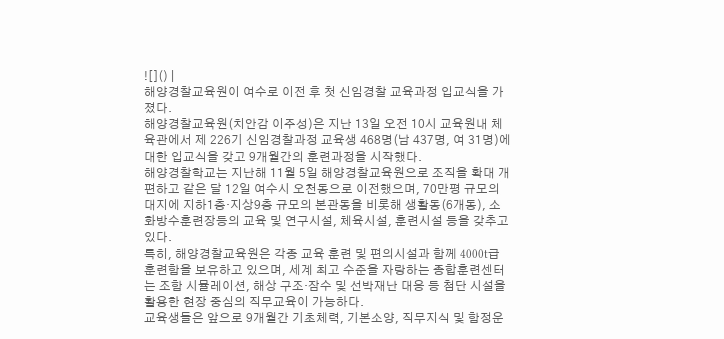![]() |
해양경찰교육원이 여수로 이전 후 첫 신임경찰 교육과정 입교식을 가졌다.
해양경찰교육원(치안감 이주성)은 지난 13일 오전 10시 교육원내 체육관에서 제 226기 신임경찰과정 교육생 468명(남 437명, 여 31명)에 대한 입교식을 갖고 9개월간의 훈련과정을 시작했다.
해양경찰학교는 지난해 11월 5일 해양경찰교육원으로 조직을 확대 개편하고 같은 달 12일 여수시 오천동으로 이전했으며, 70만평 규모의 대지에 지하1층·지상9층 규모의 본관동을 비롯해 생활동(6개동), 소화방수훈련장등의 교육 및 연구시설, 체육시설, 훈련시설 등을 갖추고 있다.
특히, 해양경찰교육원은 각종 교육 훈련 및 편의시설과 함께 4000t급 훈련함을 보유하고 있으며, 세계 최고 수준을 자랑하는 종합훈련센터는 조함 시뮬레이션, 해상 구조·잠수 및 선박재난 대응 등 첨단 시설을 활용한 현장 중심의 직무교육이 가능하다.
교육생들은 앞으로 9개월간 기초체력, 기본소양, 직무지식 및 함정운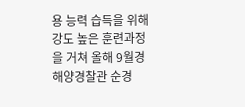용 능력 습득을 위해 강도 높은 훈련과정을 거쳐 올해 9월경 해양경찰관 순경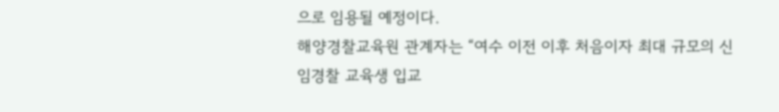으로 임용될 예정이다.
해양경찰교육원 관계자는 “여수 이전 이후 처음이자 최대 규모의 신임경찰 교육생 입교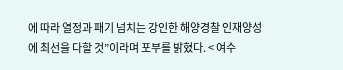에 따라 열정과 패기 넘치는 강인한 해양경찰 인재양성에 최선을 다할 것”이라며 포부를 밝혔다. < 여수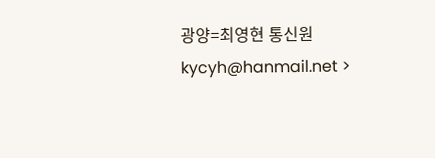광양=최영현 통신원 kycyh@hanmail.net >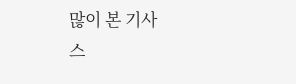많이 본 기사
스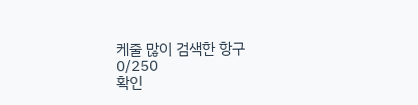케줄 많이 검색한 항구
0/250
확인